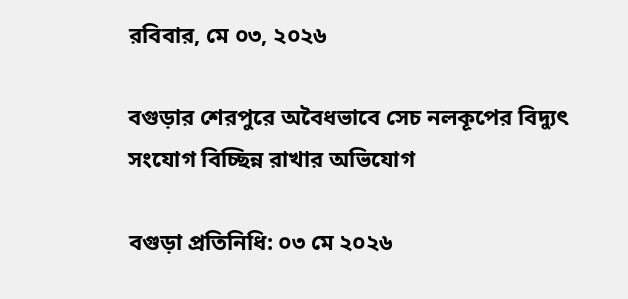রবিবার, মে ০৩, ২০২৬

বগুড়ার শেরপুরে অবৈধভাবে সেচ নলকূপের বিদ্যুৎ সংযোগ বিচ্ছিন্ন রাখার অভিযোগ

বগুড়া প্রতিনিধি: ০৩ মে ২০২৬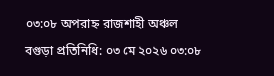০৩:০৮ অপরাহ্ন রাজশাহী অঞ্চল
বগুড়া প্রতিনিধি: ০৩ মে ২০২৬ ০৩:০৮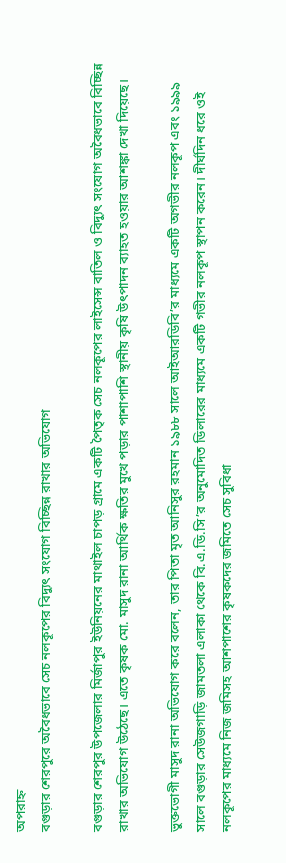অপরাহ্ন
বগুড়ার শেরপুরে অবৈধভাবে সেচ নলকূপের বিদ্যুৎ সংযোগ বিচ্ছিন্ন রাখার অভিযোগ

বগুড়ার শেরপুর উপজেলার মির্জাপুর ইউনিয়নের মাথাইল চাপড় গ্রামে একটি পৈতৃক সেচ নলকূপের লাইসেন্স বাতিল ও বিদ্যুৎ সংযোগ অবৈধভাবে বিচ্ছিন্ন রাখার অভিযোগ উঠেছে। এতে কৃষক মো. মাসুদ রানা আর্থিক ক্ষতির মুখে পড়ার পাশাপাশি স্থানীয় কৃষি উৎপাদন ব্যাহত হওয়ার আশঙ্কা দেখা দিয়েছে।

ভুক্তভোগী মাসুদ রানা অভিযোগ করে বলেন, তার পিতা মৃত আনিসুর রহমান ১৯৮৮ সালে আইআরডিবি’র মাধ্যমে একটি অগভীর নলকূপ এবং ১৯৯৯ সালে বগুড়ার সেউজগাড়ি জামতলা এলাকা থেকে বি.এ.ডি.সি’র অনুমোদিত ডিলারের মাধ্যমে একটি গভীর নলকূপ স্থাপন করেন। দীর্ঘদিন ধরে ওই নলকূপের মাধ্যমে নিজ জমিসহ আশপাশের কৃষকদের জমিতে সেচ সুবিধা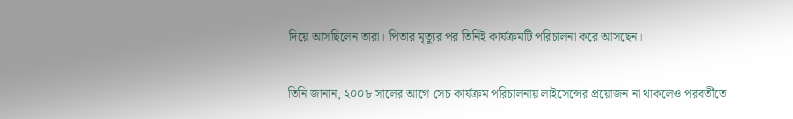দিয়ে আসছিলেন তারা। পিতার মৃত্যুর পর তিনিই কার্যক্রমটি পরিচালনা করে আসছেন।

তিনি জানান, ২০০৮ সালের আগে সেচ কার্যক্রম পরিচালনায় লাইসেন্সের প্রয়োজন না থাকলেও পরবর্তীতে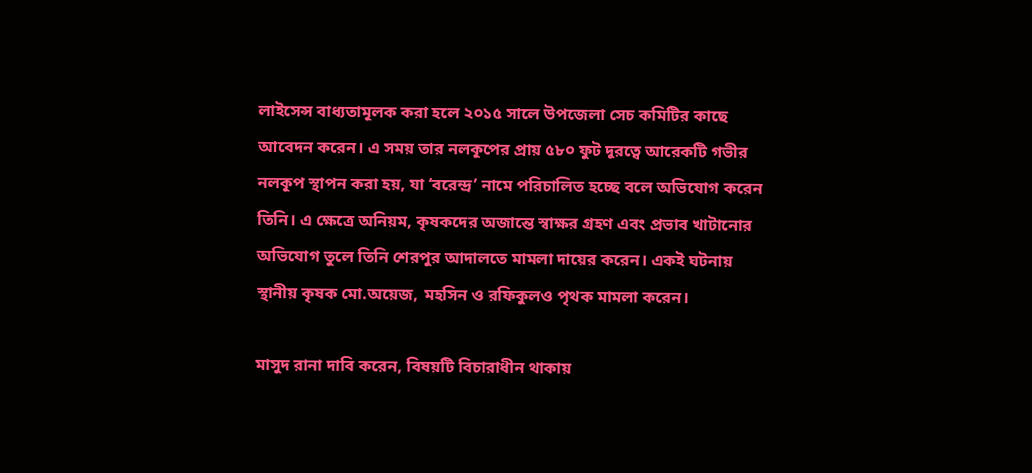লাইসেন্স বাধ্যতামূলক করা হলে ২০১৫ সালে উপজেলা সেচ কমিটির কাছে আবেদন করেন। এ সময় তার নলকূপের প্রায় ৫৮০ ফুট দূরত্বে আরেকটি গভীর নলকূপ স্থাপন করা হয়, যা ‘বরেন্দ্র’ নামে পরিচালিত হচ্ছে বলে অভিযোগ করেন তিনি। এ ক্ষেত্রে অনিয়ম, কৃষকদের অজান্তে স্বাক্ষর গ্রহণ এবং প্রভাব খাটানোর অভিযোগ তুলে তিনি শেরপুর আদালতে মামলা দায়ের করেন। একই ঘটনায় স্থানীয় কৃষক মো.অয়েজ, মহসিন ও রফিকুলও পৃথক মামলা করেন।

মাসুদ রানা দাবি করেন, বিষয়টি বিচারাধীন থাকায়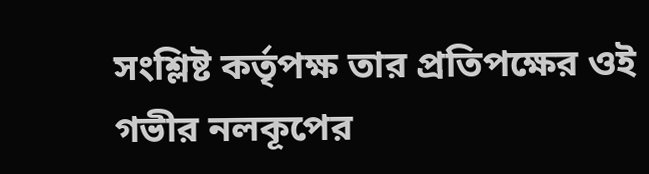সংশ্লিষ্ট কর্তৃপক্ষ তার প্রতিপক্ষের ওই গভীর নলকূপের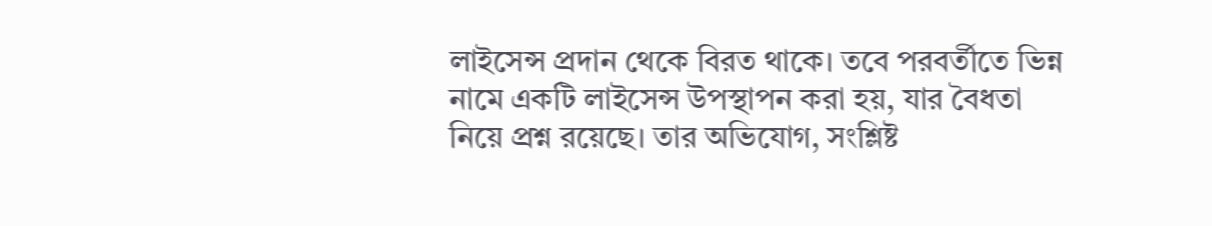লাইসেন্স প্রদান থেকে বিরত থাকে। তবে পরবর্তীতে ভিন্ন নামে একটি লাইসেন্স উপস্থাপন করা হয়, যার বৈধতা নিয়ে প্রশ্ন রয়েছে। তার অভিযোগ, সংশ্লিষ্ট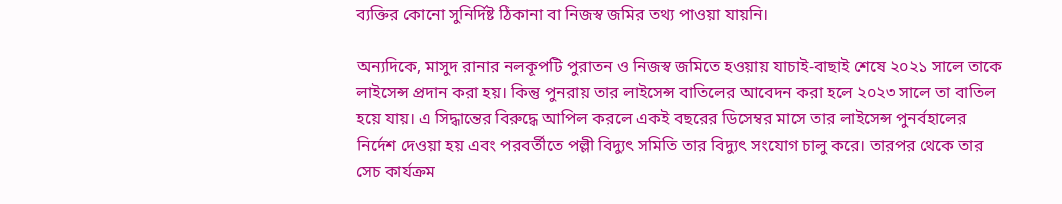ব্যক্তির কোনো সুনির্দিষ্ট ঠিকানা বা নিজস্ব জমির তথ্য পাওয়া যায়নি।

অন্যদিকে, মাসুদ রানার নলকূপটি পুরাতন ও নিজস্ব জমিতে হওয়ায় যাচাই-বাছাই শেষে ২০২১ সালে তাকে লাইসেন্স প্রদান করা হয়। কিন্তু পুনরায় তার লাইসেন্স বাতিলের আবেদন করা হলে ২০২৩ সালে তা বাতিল হয়ে যায়। এ সিদ্ধান্তের বিরুদ্ধে আপিল করলে একই বছরের ডিসেম্বর মাসে তার লাইসেন্স পুনর্বহালের নির্দেশ দেওয়া হয় এবং পরবর্তীতে পল্লী বিদ্যুৎ সমিতি তার বিদ্যুৎ সংযোগ চালু করে। তারপর থেকে তার সেচ কার্যক্রম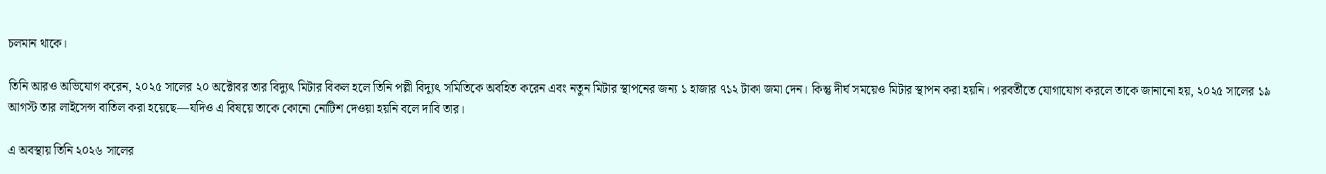চলমান থাকে।

তিনি আরও অভিযোগ করেন, ২০২৫ সালের ২০ অক্টোবর তার বিদ্যুৎ মিটার বিকল হলে তিনি পল্লী বিদ্যুৎ সমিতিকে অবহিত করেন এবং নতুন মিটার স্থাপনের জন্য ১ হাজার ৭১২ টাকা জমা দেন। কিন্তু দীর্ঘ সময়েও মিটার স্থাপন করা হয়নি। পরবর্তীতে যোগাযোগ করলে তাকে জানানো হয়, ২০২৫ সালের ১৯ আগস্ট তার লাইসেন্স বাতিল করা হয়েছে—যদিও এ বিষয়ে তাকে কোনো নোটিশ দেওয়া হয়নি বলে দাবি তার।

এ অবস্থায় তিনি ২০২৬ সালের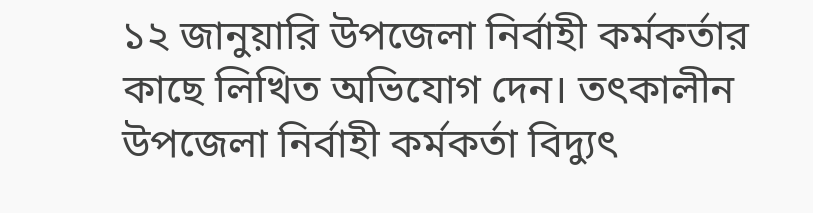১২ জানুয়ারি উপজেলা নির্বাহী কর্মকর্তার কাছে লিখিত অভিযোগ দেন। তৎকালীন উপজেলা নির্বাহী কর্মকর্তা বিদ্যুৎ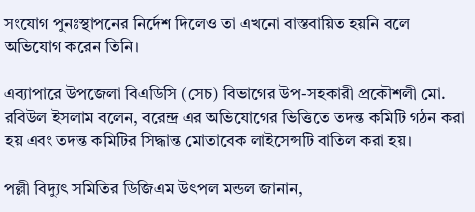সংযোগ পুনঃস্থাপনের নির্দেশ দিলেও তা এখনো বাস্তবায়িত হয়নি বলে অভিযোগ করেন তিনি।

এব্যাপারে উপজেলা বিএডিসি (সেচ) বিভাগের উপ-সহকারী প্রকৌশলী মো. রবিউল ইসলাম বলেন, বরেন্দ্র এর অভিযোগের ভিত্তিতে তদন্ত কমিটি গঠন করা হয় এবং তদন্ত কমিটির সিদ্ধান্ত মোতাবেক লাইসেন্সটি বাতিল করা হয়।

পল্লী বিদ্যুৎ সমিতির ডিজিএম উৎপল মন্ডল জানান,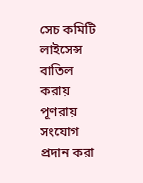সেচ কমিটি লাইসেন্স বাতিল করায় পূণরায় সংযোগ প্রদান করা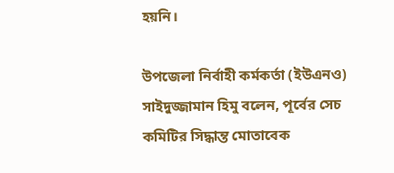হয়নি।

উপজেলা নির্বাহী কর্মকর্তা (ইউএনও) সাইদুজ্জামান হিমু বলেন, পূর্বের সেচ কমিটির সিদ্ধান্ত মোতাবেক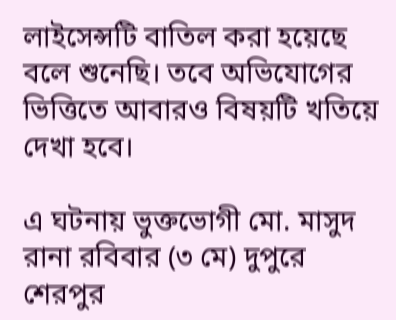লাইসেন্সটি বাতিল করা হয়েছে বলে শুনেছি। তবে অভিযোগের ভিত্তিতে আবারও বিষয়টি খতিয়ে দেখা হবে।

এ ঘটনায় ভুক্তভোগী মো. মাসুদ রানা রবিবার (৩ মে) দুপুরে শেরপুর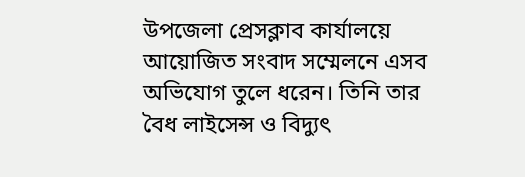উপজেলা প্রেসক্লাব কার্যালয়ে আয়োজিত সংবাদ সম্মেলনে এসব অভিযোগ তুলে ধরেন। তিনি তার বৈধ লাইসেন্স ও বিদ্যুৎ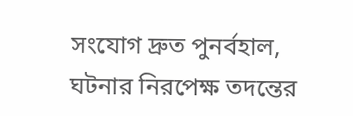সংযোগ দ্রুত পুনর্বহাল, ঘটনার নিরপেক্ষ তদন্তের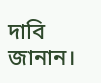দাবি জানান।